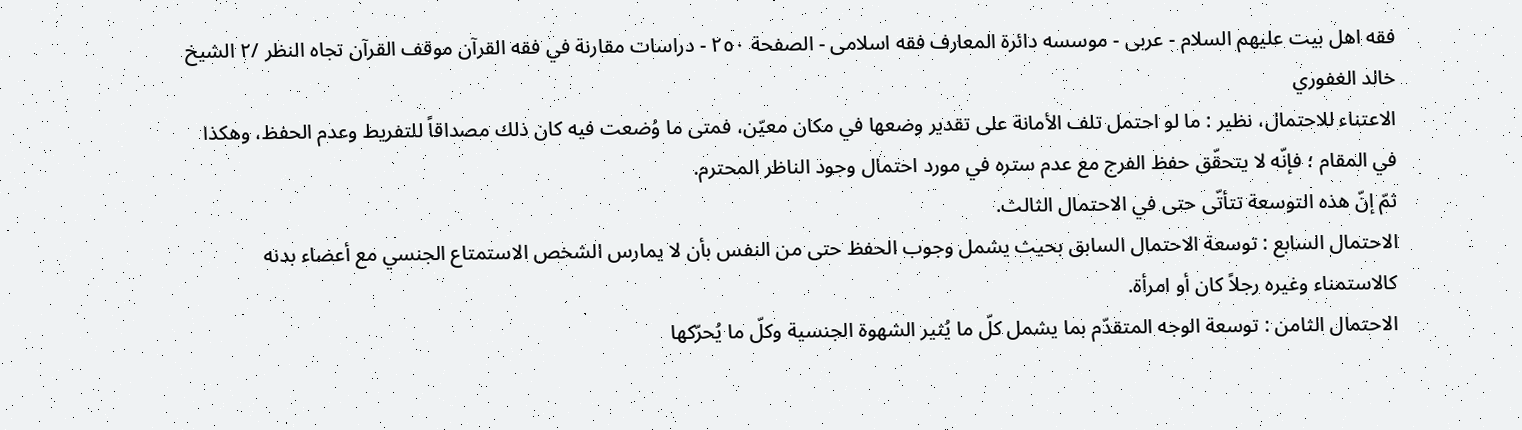فقه اهل بیت علیهم السلام - عربی - موسسه دائرة المعارف فقه اسلامی - الصفحة ٢٥٠ - دراسات مقارنة في فقه القرآن موقف القرآن تجاه النظر /٢ الشيخ خالد الغفوري
الاعتناء للاحتمال، نظير : ما لو احتمل تلف الأمانة على تقدير وضعها في مكان معيّن، فمتى ما وُضعت فيه كان ذلك مصداقاً للتفريط وعدم الحفظ، وهكذا في المقام ؛ فإنّه لا يتحقّق حفظ الفرج مع عدم ستره في مورد احتمال وجود الناظر المحترم.
ثمّ إنّ هذه التوسعة تتأتّى حتى في الاحتمال الثالث.
الاحتمال السابع : توسعة الاحتمال السابق بحيث يشمل وجوب الحفظ حتى من النفس بأن لا يمارس الشخص الاستمتاع الجنسي مع أعضاء بدنه كالاستمناء وغيره رجلاً كان أو امرأة.
الاحتمال الثامن : توسعة الوجه المتقدّم بما يشمل كلّ ما يُثير الشهوة الجنسية وكلّ ما يُحرّكها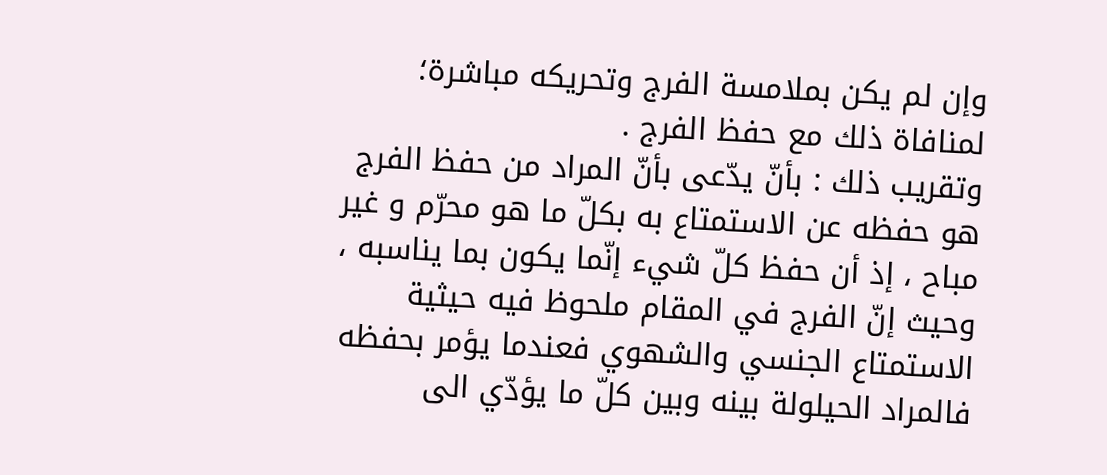وإن لم يكن بملامسة الفرج وتحريكه مباشرة؛ لمنافاة ذلك مع حفظ الفرج .
وتقريب ذلك : بأنّ يدّعى بأنّ المراد من حفظ الفرج هو حفظه عن الاستمتاع به بكلّ ما هو محرّم و غير مباح ، إذ أن حفظ كلّ شيء إنّما يكون بما يناسبه ، وحيث إنّ الفرج في المقام ملحوظ فيه حيثية الاستمتاع الجنسي والشهوي فعندما يؤمر بحفظه فالمراد الحيلولة بينه وبين كلّ ما يؤدّي الى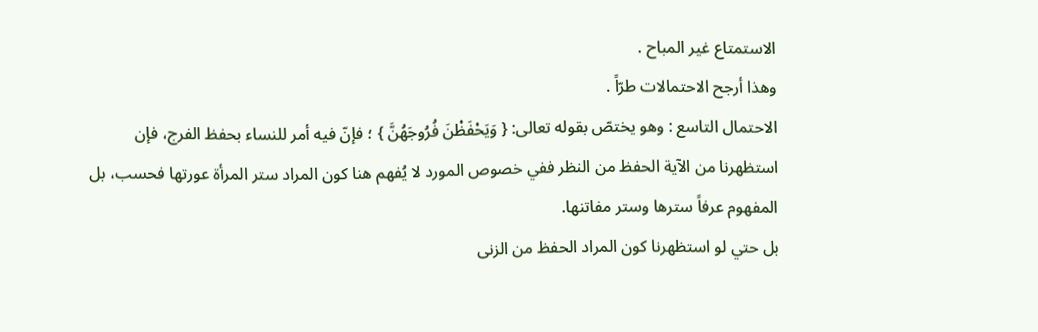الاستمتاع غير المباح .
وهذا أرجح الاحتمالات طرّاً .
الاحتمال التاسع : وهو يختصّ بقوله تعالى: { وَيَحْفَظْنَ فُرُوجَهُنَّ } ؛ فإنّ فيه أمر للنساء بحفظ الفرج، فإن استظهرنا من الآية الحفظ من النظر ففي خصوص المورد لا يُفهم هنا كون المراد ستر المرأة عورتها فحسب، بل المفهوم عرفاً سترها وستر مفاتنها.
بل حتي لو استظهرنا كون المراد الحفظ من الزنى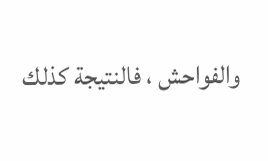والفواحش ، فالنتيجة كذلك